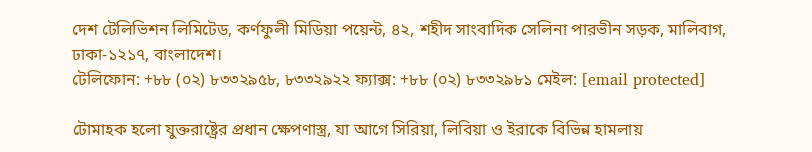দেশ টেলিভিশন লিমিটেড, কর্ণফুলী মিডিয়া পয়েন্ট, ৪২, শহীদ সাংবাদিক সেলিনা পারভীন সড়ক, মালিবাগ, ঢাকা-১২১৭, বাংলাদেশ।
টেলিফোন: +৮৮ (০২) ৮৩৩২৯৫৮, ৮৩৩২৯২২ ফ্যাক্স: +৮৮ (০২) ৮৩৩২৯৮১ মেইল: [email protected]

টোমাহক হলো যুক্তরাষ্ট্রের প্রধান ক্ষেপণাস্ত্র, যা আগে সিরিয়া, লিবিয়া ও ইরাকে বিভিন্ন হামলায়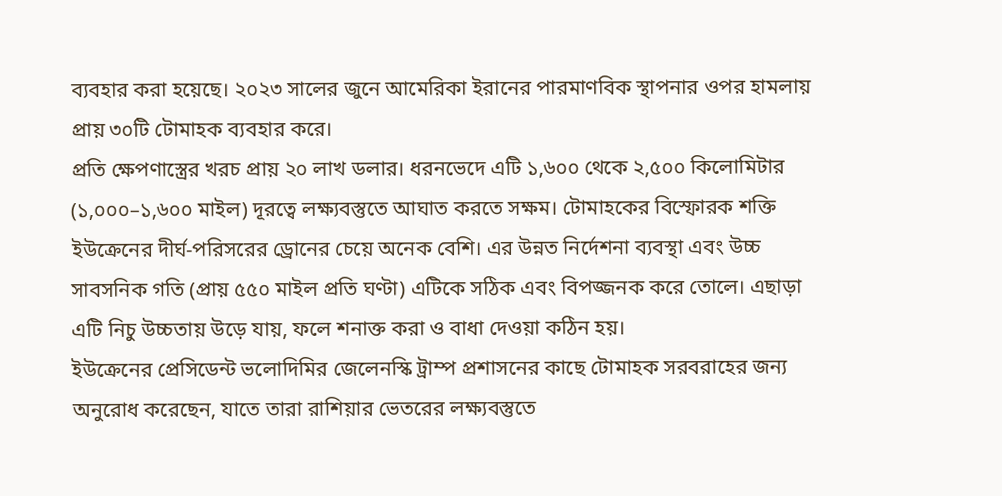ব্যবহার করা হয়েছে। ২০২৩ সালের জুনে আমেরিকা ইরানের পারমাণবিক স্থাপনার ওপর হামলায় প্রায় ৩০টি টোমাহক ব্যবহার করে।
প্রতি ক্ষেপণাস্ত্রের খরচ প্রায় ২০ লাখ ডলার। ধরনভেদে এটি ১,৬০০ থেকে ২,৫০০ কিলোমিটার (১,০০০–১,৬০০ মাইল) দূরত্বে লক্ষ্যবস্তুতে আঘাত করতে সক্ষম। টোমাহকের বিস্ফোরক শক্তি ইউক্রেনের দীর্ঘ-পরিসরের ড্রোনের চেয়ে অনেক বেশি। এর উন্নত নির্দেশনা ব্যবস্থা এবং উচ্চ সাবসনিক গতি (প্রায় ৫৫০ মাইল প্রতি ঘণ্টা) এটিকে সঠিক এবং বিপজ্জনক করে তোলে। এছাড়া এটি নিচু উচ্চতায় উড়ে যায়, ফলে শনাক্ত করা ও বাধা দেওয়া কঠিন হয়।
ইউক্রেনের প্রেসিডেন্ট ভলোদিমির জেলেনস্কি ট্রাম্প প্রশাসনের কাছে টোমাহক সরবরাহের জন্য অনুরোধ করেছেন, যাতে তারা রাশিয়ার ভেতরের লক্ষ্যবস্তুতে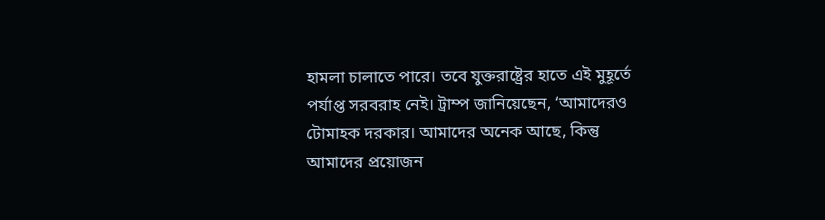হামলা চালাতে পারে। তবে যুক্তরাষ্ট্রের হাতে এই মুহূর্তে পর্যাপ্ত সরবরাহ নেই। ট্রাম্প জানিয়েছেন, ‘আমাদেরও টোমাহক দরকার। আমাদের অনেক আছে, কিন্তু আমাদের প্রয়োজন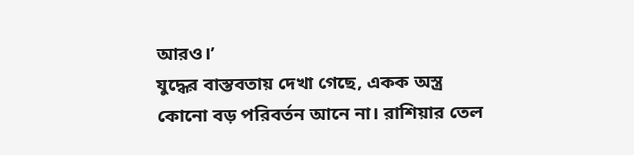আরও।’
যুদ্ধের বাস্তবতায় দেখা গেছে, একক অস্ত্র কোনো বড় পরিবর্তন আনে না। রাশিয়ার তেল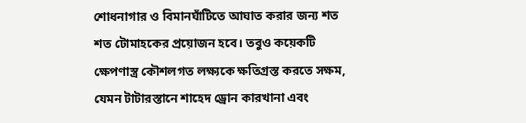শোধনাগার ও বিমানঘাঁটিতে আঘাত করার জন্য শত শত টোমাহকের প্রয়োজন হবে। তবুও কয়েকটি ক্ষেপণাস্ত্র কৌশলগত লক্ষ্যকে ক্ষতিগ্রস্ত করতে সক্ষম, যেমন টাটারস্তানে শাহেদ ড্রোন কারখানা এবং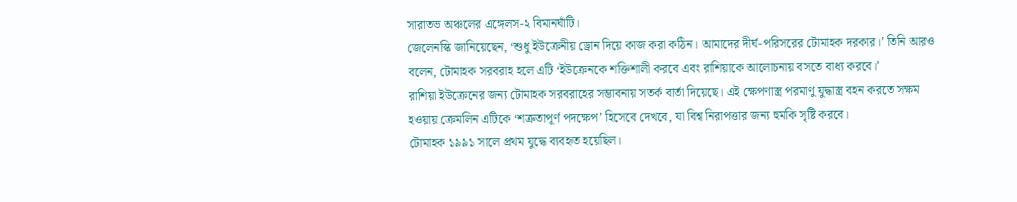সারাতভ অঞ্চলের এঙ্গেলস-২ বিমানঘাঁটি।
জেলেনস্কি জানিয়েছেন, ‘শুধু ইউক্রেনীয় ড্রোন দিয়ে কাজ করা কঠিন। আমাদের দীর্ঘ-পরিসরের টোমাহক দরকার।’ তিনি আরও বলেন, টোমাহক সরবরাহ হলে এটি ‘ইউক্রেনকে শক্তিশালী করবে এবং রাশিয়াকে আলোচনায় বসতে বাধ্য করবে।’
রাশিয়া ইউক্রেনের জন্য টোমাহক সরবরাহের সম্ভাবনায় সতর্ক বার্তা দিয়েছে। এই ক্ষেপণাস্ত্র পরমাণু যুদ্ধাস্ত্র বহন করতে সক্ষম হওয়ায় ক্রেমলিন এটিকে ‘শত্রুতাপূর্ণ পদক্ষেপ’ হিসেবে দেখবে, যা বিশ্ব নিরাপত্তার জন্য হুমকি সৃষ্টি করবে।
টোমাহক ১৯৯১ সালে প্রথম যুদ্ধে ব্যবহৃত হয়েছিল।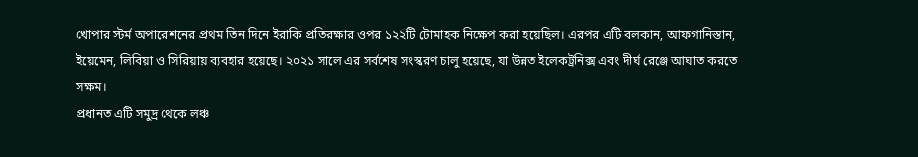খোপার স্টর্ম অপারেশনের প্রথম তিন দিনে ইরাকি প্রতিরক্ষার ওপর ১২২টি টোমাহক নিক্ষেপ করা হয়েছিল। এরপর এটি বলকান, আফগানিস্তান, ইয়েমেন, লিবিয়া ও সিরিয়ায় ব্যবহার হয়েছে। ২০২১ সালে এর সর্বশেষ সংস্করণ চালু হয়েছে, যা উন্নত ইলেকট্রনিক্স এবং দীর্ঘ রেঞ্জে আঘাত করতে সক্ষম।
প্রধানত এটি সমুদ্র থেকে লঞ্চ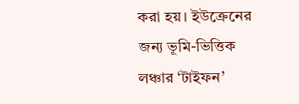করা হয়। ইউক্রেনের জন্য ভূমি-ভিত্তিক লঞ্চার ‘টাইফন’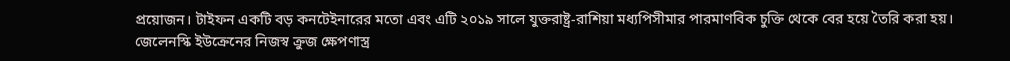প্রয়োজন। টাইফন একটি বড় কনটেইনারের মতো এবং এটি ২০১৯ সালে যুক্তরাষ্ট্র-রাশিয়া মধ্যপিসীমার পারমাণবিক চুক্তি থেকে বের হয়ে তৈরি করা হয়।
জেলেনস্কি ইউক্রেনের নিজস্ব ক্রুজ ক্ষেপণাস্ত্র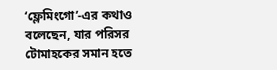‘ফ্লেমিংগো’-এর কথাও বলেছেন, যার পরিসর টোমাহকের সমান হতে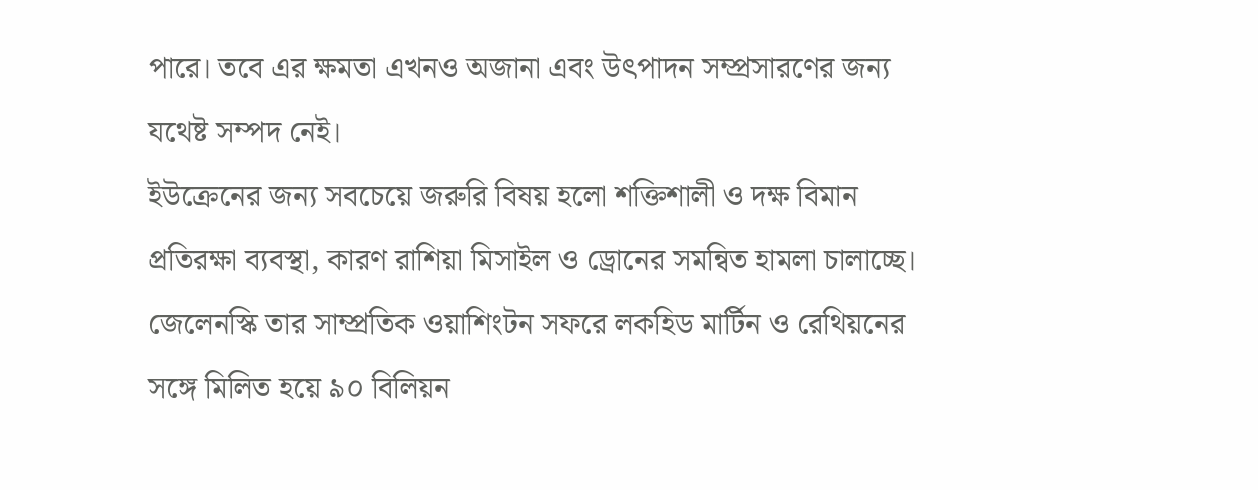পারে। তবে এর ক্ষমতা এখনও অজানা এবং উৎপাদন সম্প্রসারণের জন্য যথেষ্ট সম্পদ নেই।
ইউক্রেনের জন্য সবচেয়ে জরুরি বিষয় হলো শক্তিশালী ও দক্ষ বিমান প্রতিরক্ষা ব্যবস্থা, কারণ রাশিয়া মিসাইল ও ড্রোনের সমন্বিত হামলা চালাচ্ছে। জেলেনস্কি তার সাম্প্রতিক ওয়াশিংটন সফরে লকহিড মার্টিন ও রেথিয়নের সঙ্গে মিলিত হয়ে ৯০ বিলিয়ন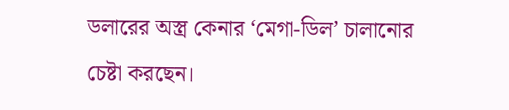ডলারের অস্ত্র কেনার ‘মেগা-ডিল’ চালানোর চেষ্টা করছেন।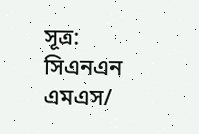সূত্র: সিএনএন
এমএস/